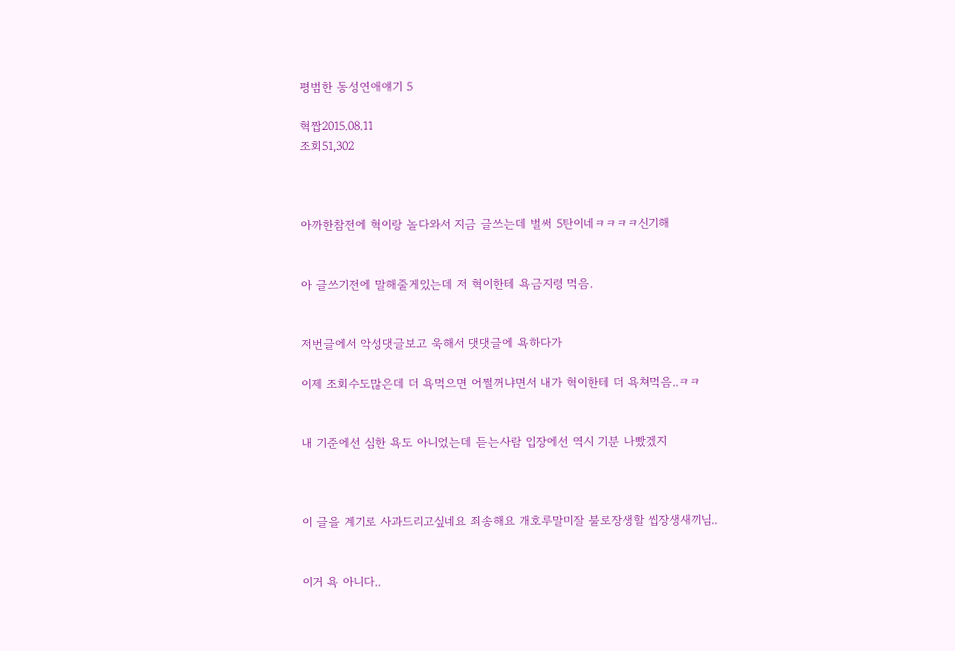평범한 동성연애얘기 5

혁짭2015.08.11
조회51,302



아까한참전에 혁이랑 놀다와서 지금 글쓰는데 벌써 5탄이네ㅋㅋㅋㅋ신기해


아 글쓰기전에 말해줄게있는데 저 혁이한테 욕금지령 먹음.


저번글에서 악성댓글보고 욱해서 댓댓글에 욕하다가

이제 조회수도많은데 더 욕먹으면 어쩔꺼냐면서 내가 혁이한테 더 욕쳐먹음..ㅋㅋ


내 기준에선 심한 욕도 아니었는데 듣는사람 입장에선 역시 기분 나빴겠지



이 글을 계기로 사과드리고싶네요 죄송해요 개호루말미잘 불로장생할 씹장생새끼님..


이거 욕 아니다..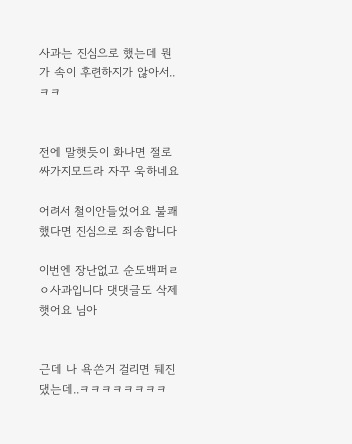사과는 진심으로 했는데 뭔가 속이 후련하지가 않아서..ㅋㅋ


전에 말햇듯이 화나면 절로 싸가지모드라 자꾸 욱하네요

어려서 철이안들었어요 불쾌했다면 진심으로 죄송합니다

이번엔 장난없고 순도백퍼ㄹㅇ사과입니다 댓댓글도 삭제햇어요 님아


근데 나 욕쓴거 걸리면 뒈진댔는데..ㅋㅋㅋㅋㅋㅋㅋㅋ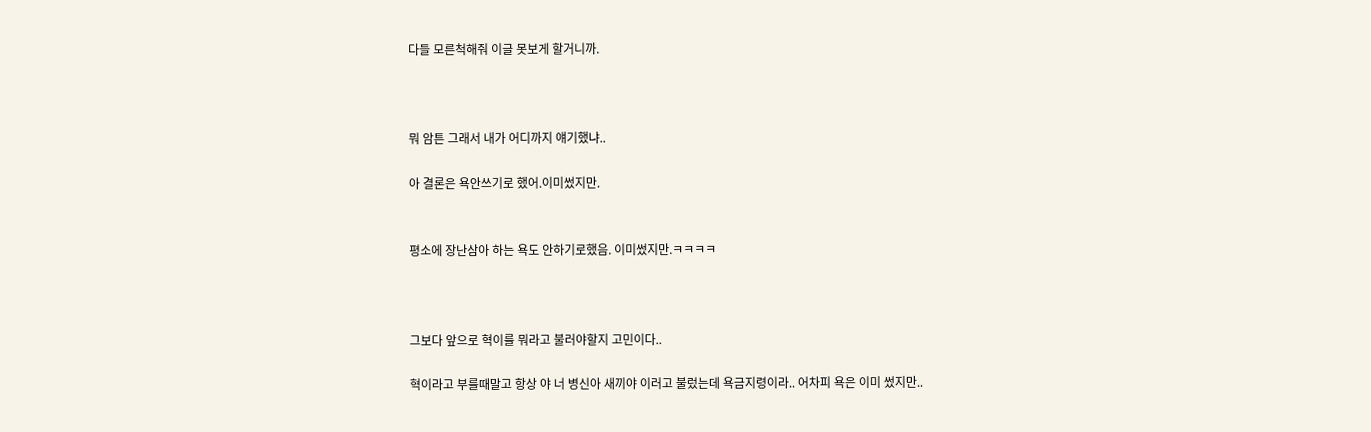다들 모른척해줘 이글 못보게 할거니까.



뭐 암튼 그래서 내가 어디까지 얘기했냐..

아 결론은 욕안쓰기로 했어.이미썼지만.


평소에 장난삼아 하는 욕도 안하기로했음. 이미썼지만.ㅋㅋㅋㅋ



그보다 앞으로 혁이를 뭐라고 불러야할지 고민이다..

혁이라고 부를때말고 항상 야 너 병신아 새끼야 이러고 불렀는데 욕금지령이라.. 어차피 욕은 이미 썼지만..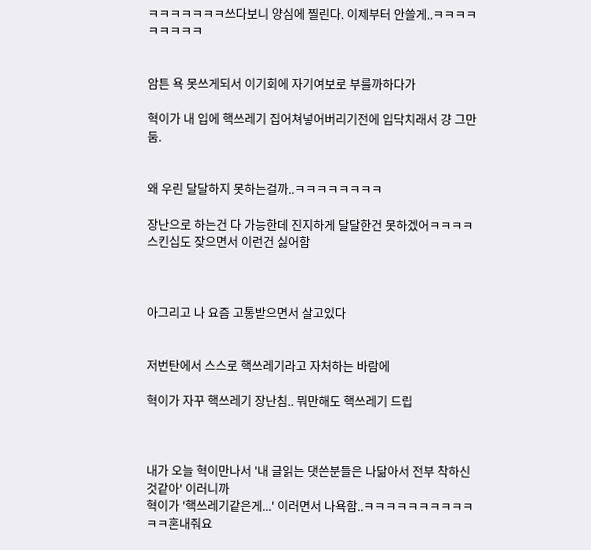ㅋㅋㅋㅋㅋㅋㅋ쓰다보니 양심에 찔린다. 이제부터 안쓸게..ㅋㅋㅋㅋㅋㅋㅋㅋㅋ


암튼 욕 못쓰게되서 이기회에 자기여보로 부를까하다가

혁이가 내 입에 핵쓰레기 집어쳐넣어버리기전에 입닥치래서 걍 그만둠.


왜 우린 달달하지 못하는걸까..ㅋㅋㅋㅋㅋㅋㅋㅋ

장난으로 하는건 다 가능한데 진지하게 달달한건 못하겠어ㅋㅋㅋㅋ 스킨십도 잦으면서 이런건 싫어함



아그리고 나 요즘 고통받으면서 살고있다


저번탄에서 스스로 핵쓰레기라고 자처하는 바람에

혁이가 자꾸 핵쓰레기 장난침.. 뭐만해도 핵쓰레기 드립



내가 오늘 혁이만나서 '내 글읽는 댓쓴분들은 나닮아서 전부 착하신것같아' 이러니까
혁이가 '핵쓰레기같은게...' 이러면서 나욕함..ㅋㅋㅋㅋㅋㅋㅋㅋㅋㅋㅋㅋ혼내줘요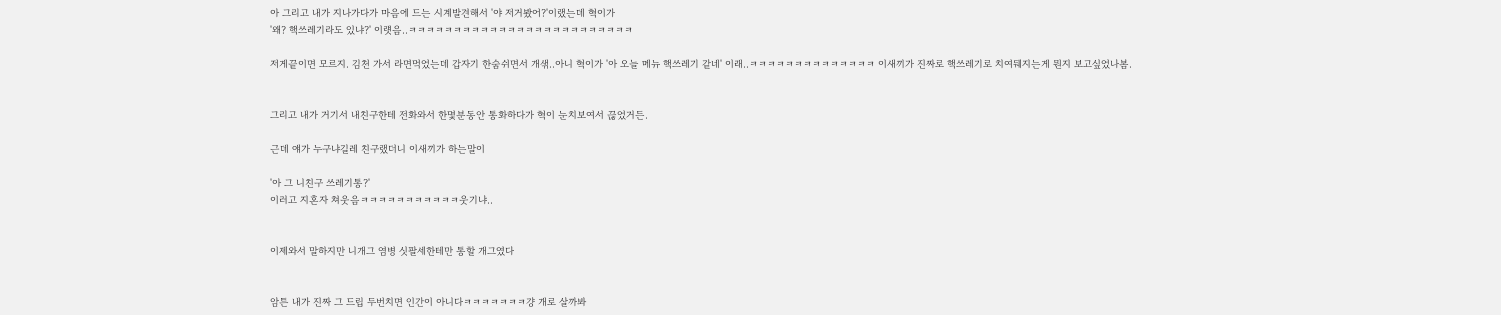아 그리고 내가 지나가다가 마음에 드는 시계발견해서 '야 저거봤어?'이랬는데 혁이가
'왜? 핵쓰레기라도 있냐?' 이럣음..ㅋㅋㅋㅋㅋㅋㅋㅋㅋㅋㅋㅋㅋㅋㅋㅋㅋㅋㅋㅋㅋㅋㅋㅋㅋ

저게끝이면 모르지. 김천 가서 라면먹었는데 갑자기 한숨쉬면서 개샊..아니 혁이가 '아 오늘 메뉴 핵쓰레기 같네' 이래..ㅋㅋㅋㅋㅋㅋㅋㅋㅋㅋㅋㅋㅋㅋ 이새끼가 진짜로 핵쓰레기로 치여뒈지는게 뭔지 보고싶었나봄.


그리고 내가 거기서 내친구한테 전화와서 한몇분동안 통화하다가 혁이 눈치보여서 끊었거든.

근데 얘가 누구냐길레 친구랬더니 이새끼가 하는말이

'아 그 니친구 쓰레기통?'
이러고 지혼자 쳐웃음ㅋㅋㅋㅋㅋㅋㅋㅋㅋㅋㅋ웃기냐..


이제와서 말하지만 니개그 염병 싯팔세한테만 통할 개그였다


암튼 내가 진짜 그 드립 두번치면 인간이 아니다ㅋㅋㅋㅋㅋㅋㅋ걍 개로 살까봐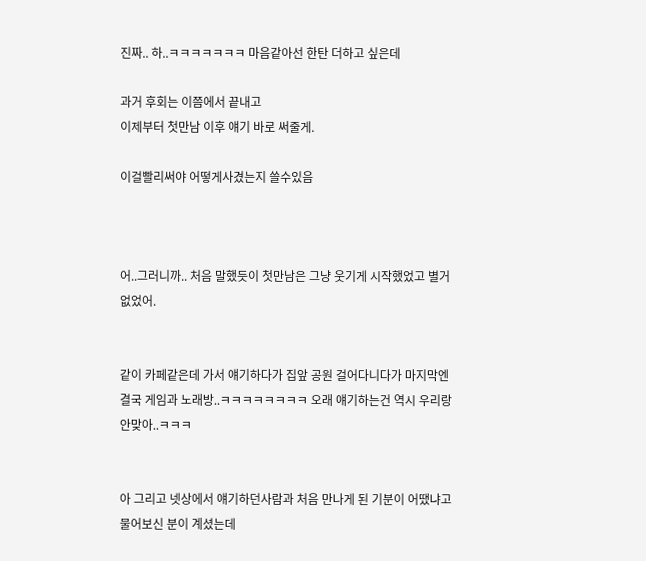진짜.. 하..ㅋㅋㅋㅋㅋㅋㅋ 마음같아선 한탄 더하고 싶은데

과거 후회는 이쯤에서 끝내고
이제부터 첫만남 이후 얘기 바로 써줄게.

이걸빨리써야 어떻게사겼는지 쓸수있음



어..그러니까.. 처음 말했듯이 첫만남은 그냥 웃기게 시작했었고 별거 없었어.


같이 카페같은데 가서 얘기하다가 집앞 공원 걸어다니다가 마지막엔 결국 게임과 노래방..ㅋㅋㅋㅋㅋㅋㅋㅋ 오래 얘기하는건 역시 우리랑 안맞아..ㅋㅋㅋ


아 그리고 넷상에서 얘기하던사람과 처음 만나게 된 기분이 어땠냐고 물어보신 분이 계셨는데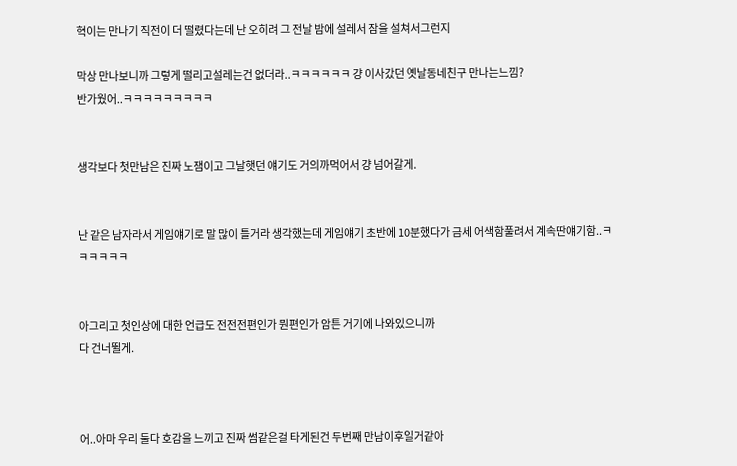혁이는 만나기 직전이 더 떨렸다는데 난 오히려 그 전날 밤에 설레서 잠을 설쳐서그런지

막상 만나보니까 그렇게 떨리고설레는건 없더라..ㅋㅋㅋㅋㅋㅋ 걍 이사갔던 옛날동네친구 만나는느낌?
반가웠어..ㅋㅋㅋㅋㅋㅋㅋㅋㅋ


생각보다 첫만남은 진짜 노잼이고 그날햇던 얘기도 거의까먹어서 걍 넘어갈게.


난 같은 남자라서 게임얘기로 말 많이 틀거라 생각했는데 게임얘기 초반에 10분했다가 금세 어색함풀려서 계속딴얘기함..ㅋㅋㅋㅋㅋㅋ


아그리고 첫인상에 대한 언급도 전전전편인가 뭔편인가 암튼 거기에 나와있으니까
다 건너뛸게.



어..아마 우리 둘다 호감을 느끼고 진짜 썸같은걸 타게된건 두번째 만남이후일거같아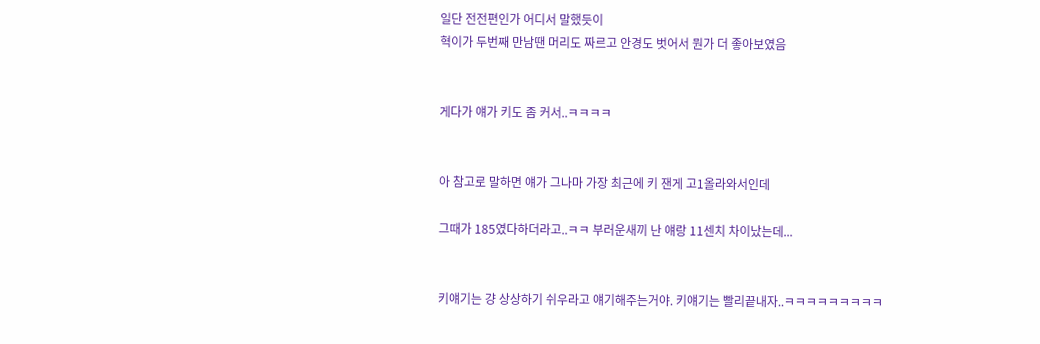일단 전전편인가 어디서 말했듯이
혁이가 두번째 만남땐 머리도 짜르고 안경도 벗어서 뭔가 더 좋아보였음


게다가 얘가 키도 좀 커서..ㅋㅋㅋㅋ


아 참고로 말하면 얘가 그나마 가장 최근에 키 잰게 고1올라와서인데

그때가 185였다하더라고..ㅋㅋ 부러운새끼 난 얘랑 11센치 차이났는데...


키얘기는 걍 상상하기 쉬우라고 얘기해주는거야. 키얘기는 빨리끝내자..ㅋㅋㅋㅋㅋㅋㅋㅋㅋ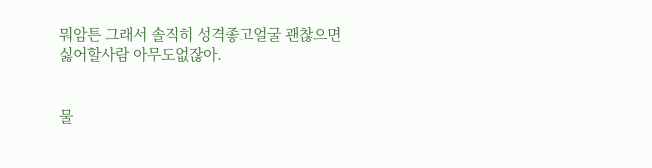뭐암튼 그래서 솔직히 성격좋고얼굴 괜찮으면 싫어할사람 아무도없잖아.


물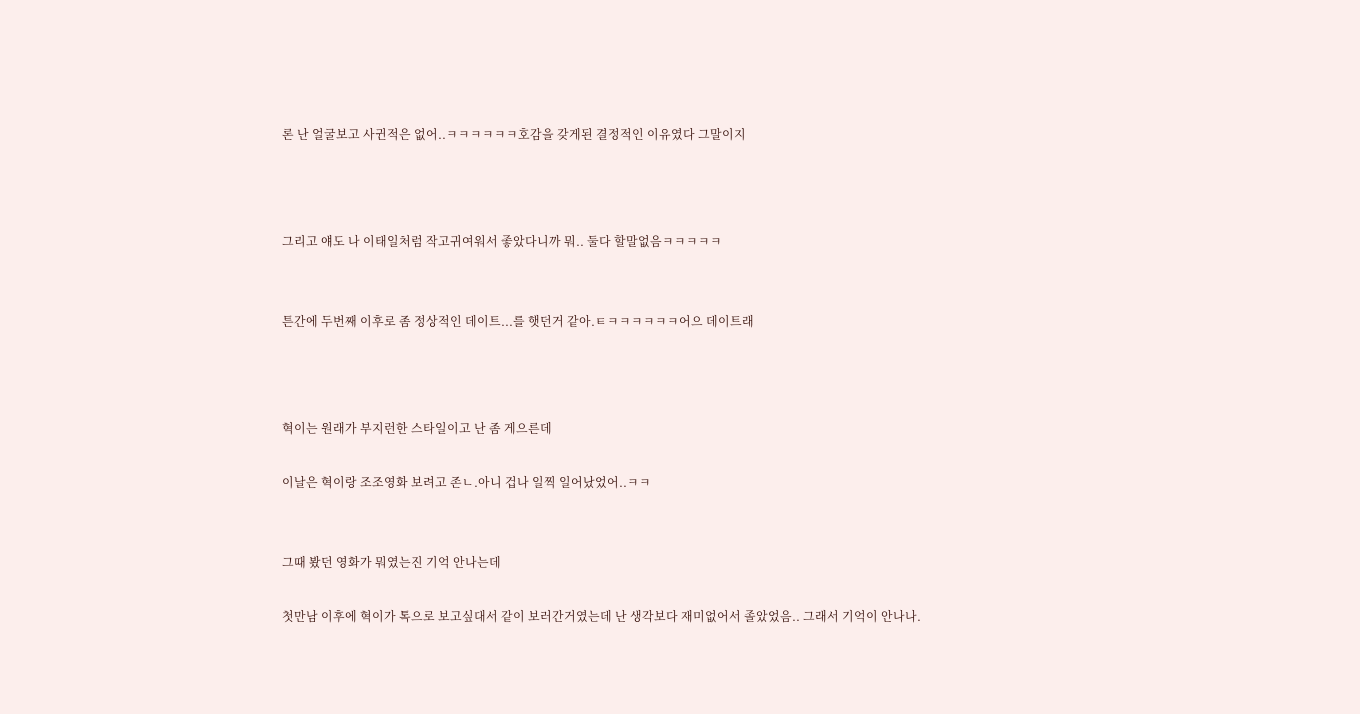론 난 얼굴보고 사귄적은 없어..ㅋㅋㅋㅋㅋㅋ호감을 갖게된 결정적인 이유였다 그말이지



그리고 얘도 나 이태일처럼 작고귀여워서 좋았다니까 뭐.. 둘다 할말없음ㅋㅋㅋㅋㅋ


튼간에 두번째 이후로 좀 정상적인 데이트...를 햇던거 같아.ㅌㅋㅋㅋㅋㅋㅋ어으 데이트래



혁이는 원래가 부지런한 스타일이고 난 좀 게으른데

이날은 혁이랑 조조영화 보려고 존ㄴ.아니 겁나 일찍 일어났었어..ㅋㅋ


그때 봤던 영화가 뭐였는진 기억 안나는데

첫만남 이후에 혁이가 톡으로 보고싶대서 같이 보러간거였는데 난 생각보다 재미없어서 졸았었음.. 그래서 기억이 안나나.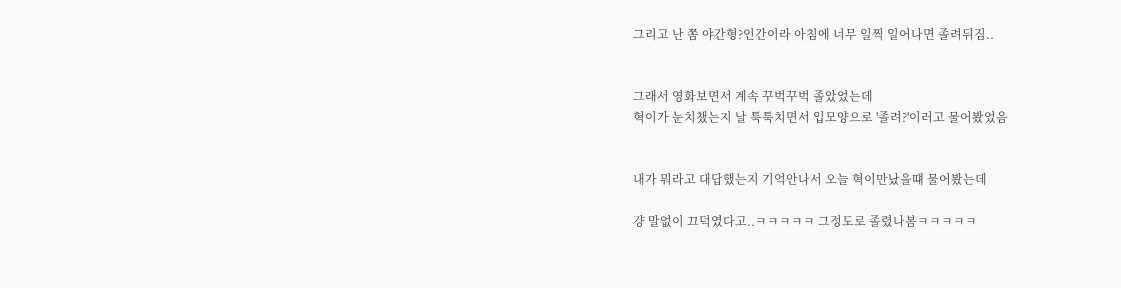그리고 난 쫌 야간형?인간이라 아침에 너무 일찍 일어나면 졸려뒤짐..


그래서 영화보면서 계속 꾸벅꾸벅 졸았었는데
혁이가 눈치챘는지 날 툭툭치면서 입모양으로 '졸려?'이러고 물어봤었음


내가 뭐라고 대답했는지 기억안나서 오늘 혁이만났을떄 물어봤는데

걍 말없이 끄덕였다고..ㅋㅋㅋㅋㅋ 그정도로 졸렸나봄ㅋㅋㅋㅋㅋ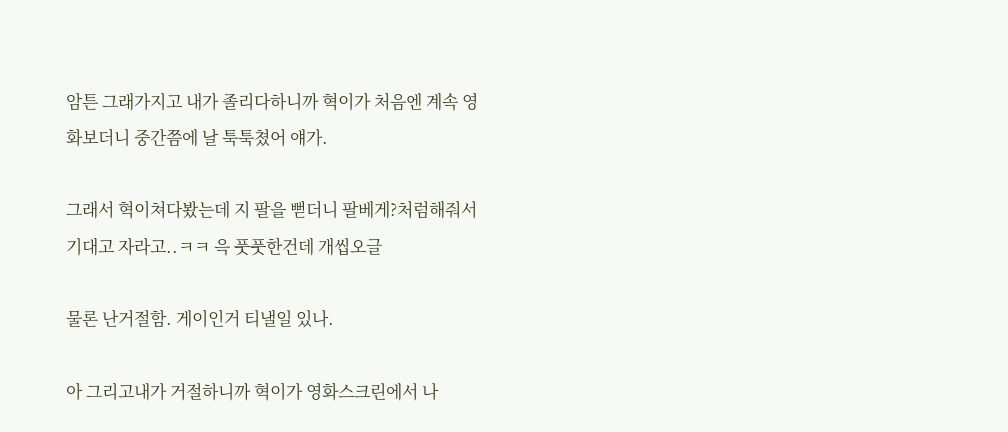암튼 그래가지고 내가 졸리다하니까 혁이가 처음엔 계속 영화보더니 중간쯤에 날 툭툭쳤어 얘가.

그래서 혁이쳐다봤는데 지 팔을 뻗더니 팔베게?처럼해줘서 기대고 자라고..ㅋㅋ 윽 풋풋한건데 개씹오글

물론 난거절함. 게이인거 티낼일 있나.

아 그리고내가 거절하니까 혁이가 영화스크린에서 나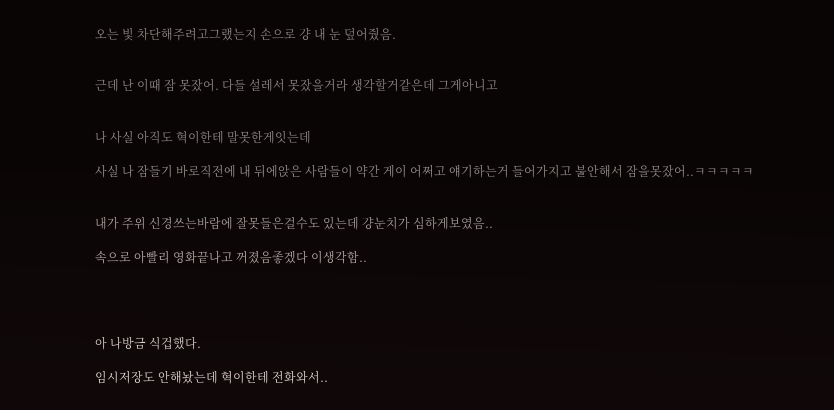오는 빛 차단해주려고그랬는지 손으로 걍 내 눈 덮어줬음.


근데 난 이때 잠 못잤어. 다들 설레서 못잤을거라 생각할거같은데 그게아니고


나 사실 아직도 혁이한테 말못한게잇는데

사실 나 잠들기 바로직전에 내 뒤에앉은 사람들이 약간 게이 어쩌고 얘기하는거 들어가지고 불안해서 잠을못잤어..ㅋㅋㅋㅋㅋ


내가 주위 신경쓰는바람에 잘못들은걸수도 있는데 걍눈치가 심하게보였음..

속으로 아빨리 영화끝나고 꺼졌음좋겠다 이생각함..




아 나방금 식겁했다.

임시저장도 안해놨는데 혁이한테 전화와서..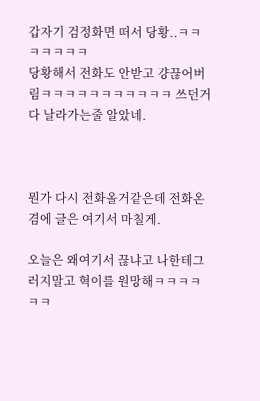갑자기 검정화면 떠서 당황..ㅋㅋㅋㅋㅋㅋㅋ
당황해서 전화도 안받고 걍끊어버림ㅋㅋㅋㅋㅋㅋㅋㅋㅋㅋㅋ 쓰던거 다 날라가는줄 알았네.



뭔가 다시 전화올거같은데 전화온겸에 글은 여기서 마칠게.

오늘은 왜여기서 끊냐고 나한테그러지말고 혁이를 원망해ㅋㅋㅋㅋㅋㅋ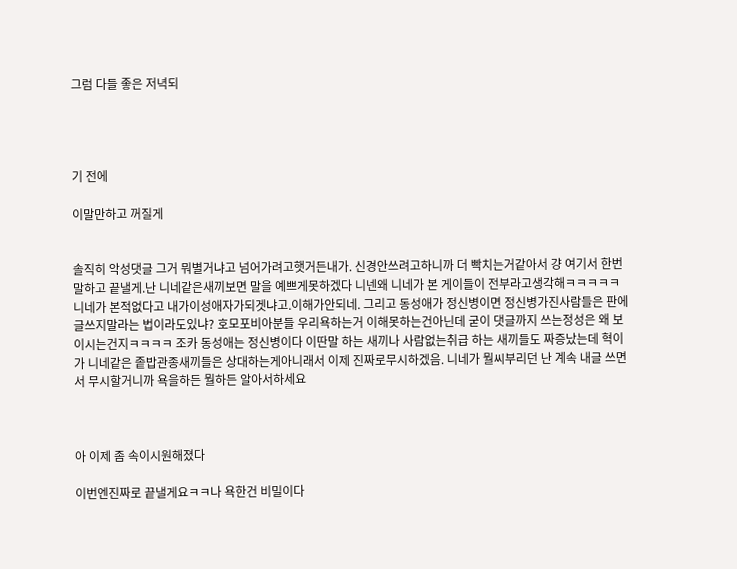그럼 다들 좋은 저녁되




기 전에

이말만하고 꺼질게


솔직히 악성댓글 그거 뭐별거냐고 넘어가려고햇거든내가. 신경안쓰려고하니까 더 빡치는거같아서 걍 여기서 한번말하고 끝낼게.난 니네같은새끼보면 말을 예쁘게못하겠다 니넨왜 니네가 본 게이들이 전부라고생각해ㅋㅋㅋㅋㅋ니네가 본적없다고 내가이성애자가되겟냐고.이해가안되네. 그리고 동성애가 정신병이면 정신병가진사람들은 판에 글쓰지말라는 법이라도있냐? 호모포비아분들 우리욕하는거 이해못하는건아닌데 굳이 댓글까지 쓰는정성은 왜 보이시는건지ㅋㅋㅋㅋ 조카 동성애는 정신병이다 이딴말 하는 새끼나 사람없는취급 하는 새끼들도 짜증났는데 혁이가 니네같은 좉밥관종새끼들은 상대하는게아니래서 이제 진짜로무시하겠음. 니네가 뭘씨부리던 난 계속 내글 쓰면서 무시할거니까 욕을하든 뭘하든 알아서하세요



아 이제 좀 속이시원해졌다

이번엔진짜로 끝낼게요ㅋㅋ나 욕한건 비밀이다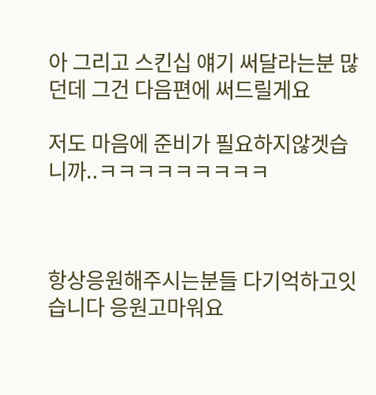아 그리고 스킨십 얘기 써달라는분 많던데 그건 다음편에 써드릴게요

저도 마음에 준비가 필요하지않겟습니까..ㅋㅋㅋㅋㅋㅋㅋㅋㅋ



항상응원해주시는분들 다기억하고잇습니다 응원고마워요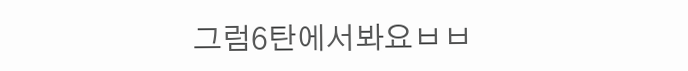그럼6탄에서봐요ㅂㅂ